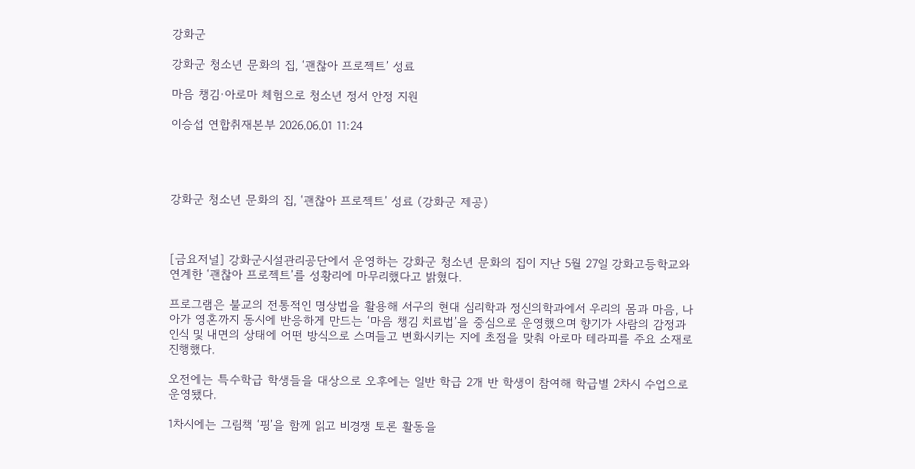강화군

강화군 청소년 문화의 집, ‘괜찮아 프로젝트’ 성료

마음 챙김·아로마 체험으로 청소년 정서 안정 지원

이승섭 연합취재본부 2026.06.01 11:24




강화군 청소년 문화의 집, ‘괜찮아 프로젝트’ 성료 (강화군 제공)



[금요저널] 강화군시설관리공단에서 운영하는 강화군 청소년 문화의 집이 지난 5월 27일 강화고등학교와 연계한 ‘괜찮아 프로젝트’를 성황리에 마무리했다고 밝혔다.

프로그램은 불교의 전통적인 명상법을 활용해 서구의 현대 심리학과 정신의학과에서 우리의 몸과 마음, 나아가 영혼까지 동시에 반응하게 만드는 ‘마음 챙김 치료법’을 중심으로 운영했으며 향기가 사람의 감정과 인식 및 내면의 상태에 어떤 방식으로 스며들고 변화시키는 지에 초점을 맞춰 아로마 테라피를 주요 소재로 진행했다.

오전에는 특수학급 학생들을 대상으로 오후에는 일반 학급 2개 반 학생이 참여해 학급별 2차시 수업으로 운영됐다.

1차시에는 그림책 ‘핑’을 함께 읽고 비경쟁 토론 활동을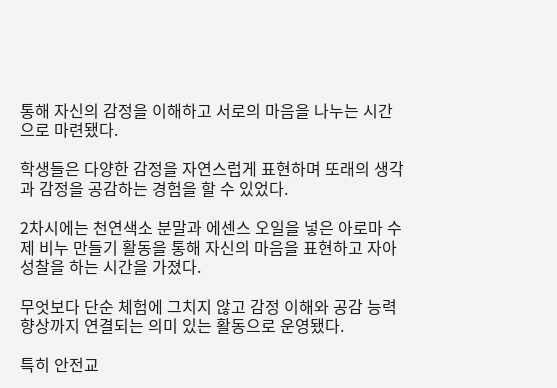통해 자신의 감정을 이해하고 서로의 마음을 나누는 시간으로 마련됐다.

학생들은 다양한 감정을 자연스럽게 표현하며 또래의 생각과 감정을 공감하는 경험을 할 수 있었다.

2차시에는 천연색소 분말과 에센스 오일을 넣은 아로마 수제 비누 만들기 활동을 통해 자신의 마음을 표현하고 자아 성찰을 하는 시간을 가졌다.

무엇보다 단순 체험에 그치지 않고 감정 이해와 공감 능력 향상까지 연결되는 의미 있는 활동으로 운영됐다.

특히 안전교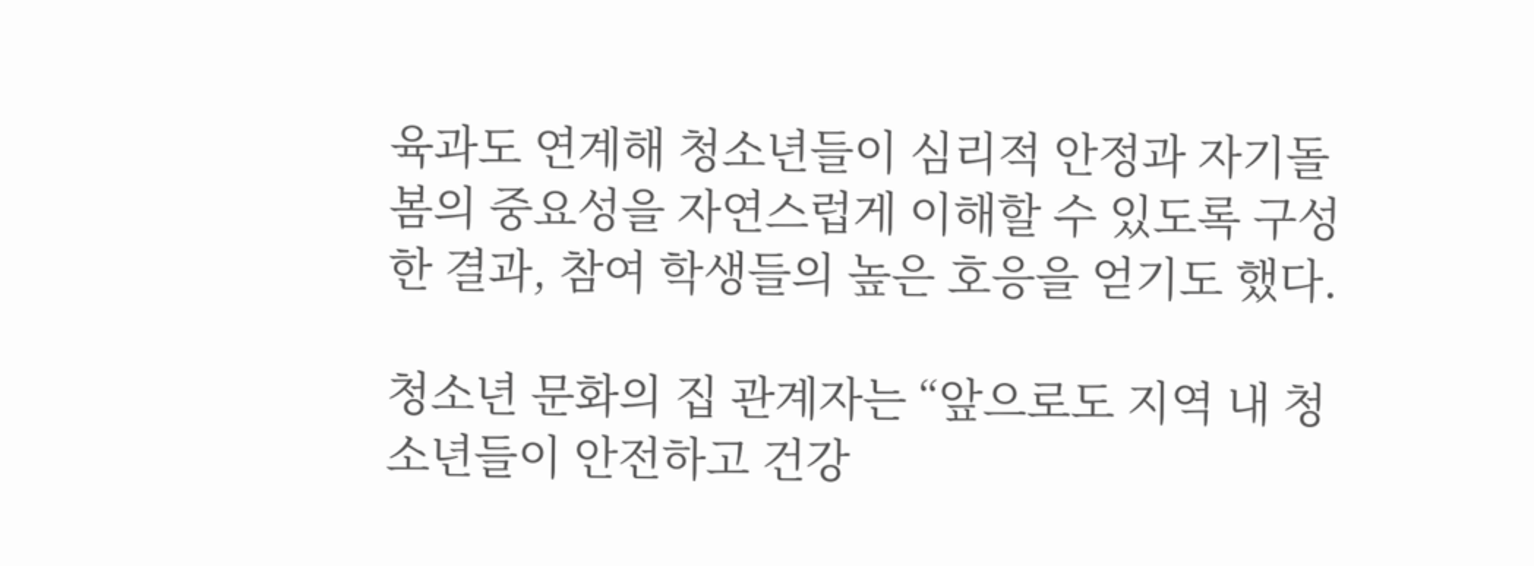육과도 연계해 청소년들이 심리적 안정과 자기돌봄의 중요성을 자연스럽게 이해할 수 있도록 구성한 결과, 참여 학생들의 높은 호응을 얻기도 했다.

청소년 문화의 집 관계자는 “앞으로도 지역 내 청소년들이 안전하고 건강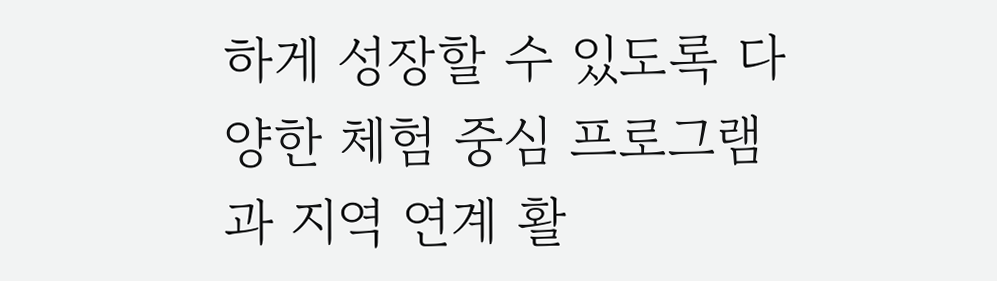하게 성장할 수 있도록 다양한 체험 중심 프로그램과 지역 연계 활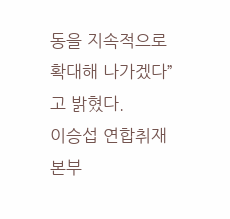동을 지속적으로 확대해 나가겠다”고 밝혔다.
이승섭 연합취재본부